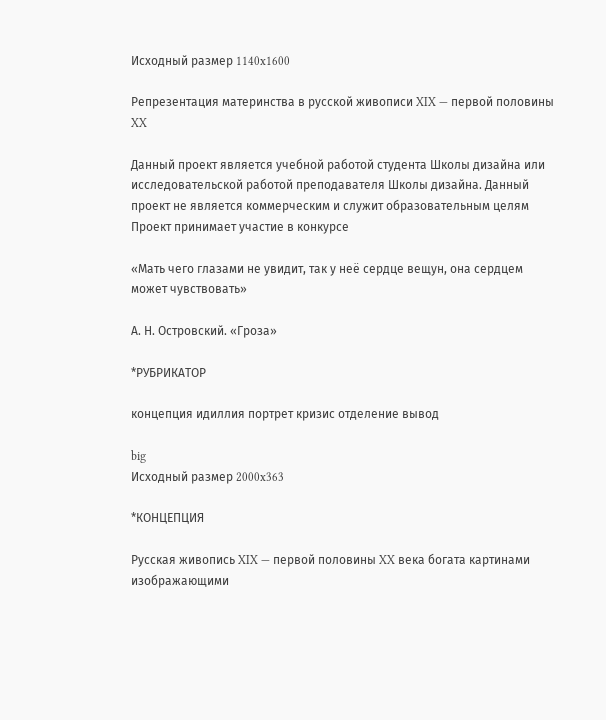Исходный размер 1140x1600

Репрезентация материнства в русской живописи XIX — первой половины XX

Данный проект является учебной работой студента Школы дизайна или исследовательской работой преподавателя Школы дизайна. Данный проект не является коммерческим и служит образовательным целям
Проект принимает участие в конкурсе

«Мать чего глазами не увидит, так у неё сердце вещун, она сердцем может чувствовать»

А. Н. Островский. «Гроза»

*РУБРИКАТОР

концепция идиллия портрет кризис отделение вывод

big
Исходный размер 2000x363

*КОНЦЕПЦИЯ

Русская живопись XIX — первой половины XX века богата картинами изображающими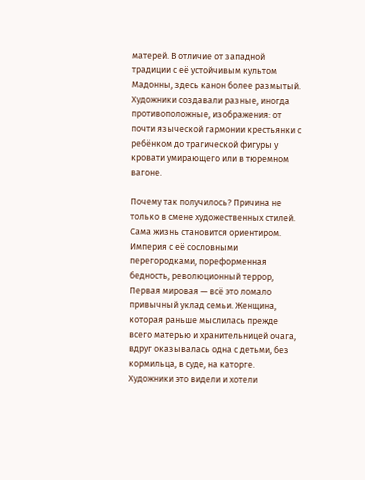матерей. В отличие от западной традиции с её устойчивым культом Мадонны, здесь канон более размытый. Художники создавали разные, иногда противоположные, изображения: от почти языческой гармонии крестьянки с ребёнком до трагической фигуры у кровати умирающего или в тюремном вагоне.

Почему так получилось? Причина не только в смене художественных стилей. Сама жизнь становится ориентиром. Империя с её сословными перегородками, пореформенная бедность, революционный террор, Первая мировая — всё это ломало привычный уклад семьи. Женщина, которая раньше мыслилась прежде всего матерью и хранительницей очага, вдруг оказывалась одна с детьми, без кормильца, в суде, на каторге. Художники это видели и хотели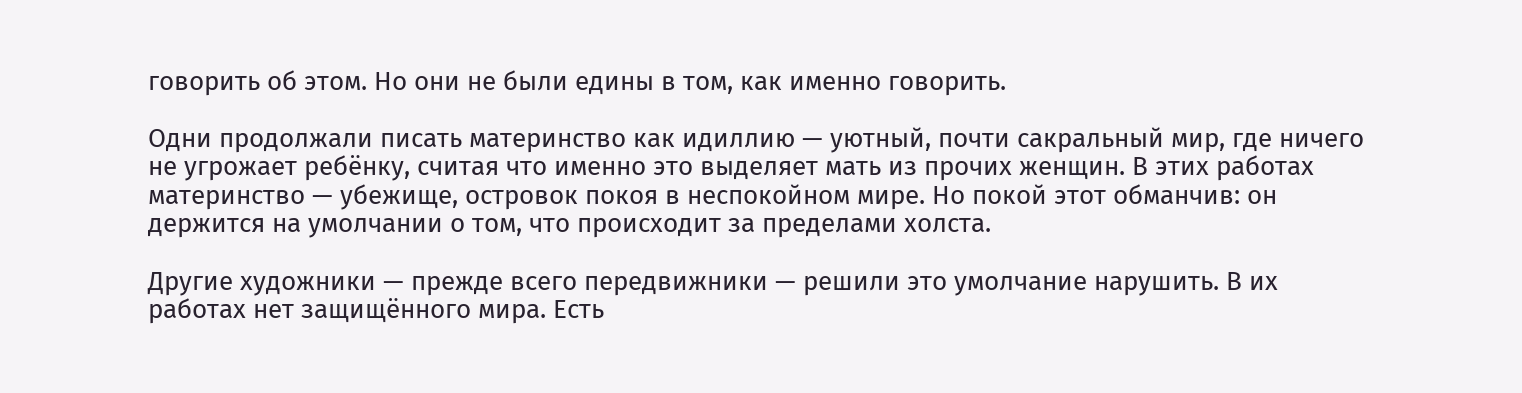говорить об этом. Но они не были едины в том, как именно говорить.

Одни продолжали писать материнство как идиллию — уютный, почти сакральный мир, где ничего не угрожает ребёнку, считая что именно это выделяет мать из прочих женщин. В этих работах материнство — убежище, островок покоя в неспокойном мире. Но покой этот обманчив: он держится на умолчании о том, что происходит за пределами холста.

Другие художники — прежде всего передвижники — решили это умолчание нарушить. В их работах нет защищённого мира. Есть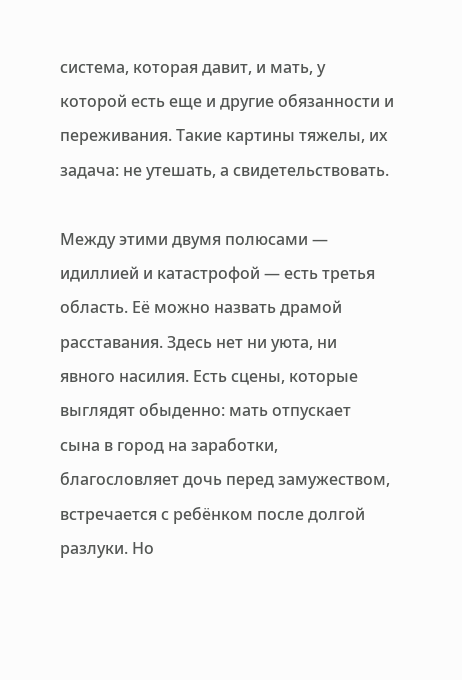система, которая давит, и мать, у которой есть еще и другие обязанности и переживания. Такие картины тяжелы, их задача: не утешать, а свидетельствовать.

Между этими двумя полюсами — идиллией и катастрофой — есть третья область. Её можно назвать драмой расставания. Здесь нет ни уюта, ни явного насилия. Есть сцены, которые выглядят обыденно: мать отпускает сына в город на заработки, благословляет дочь перед замужеством, встречается с ребёнком после долгой разлуки. Но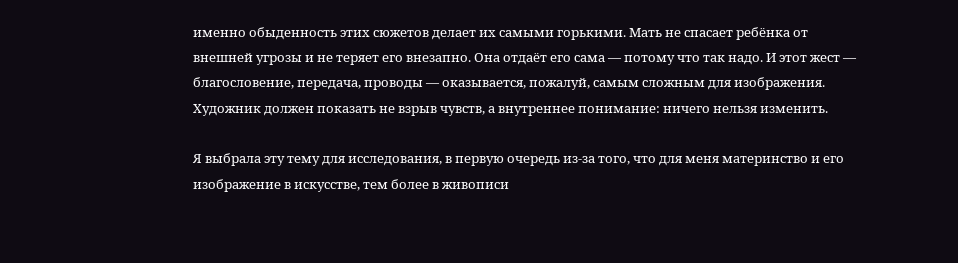именно обыденность этих сюжетов делает их самыми горькими. Мать не спасает ребёнка от внешней угрозы и не теряет его внезапно. Она отдаёт его сама — потому что так надо. И этот жест — благословение, передача, проводы — оказывается, пожалуй, самым сложным для изображения. Художник должен показать не взрыв чувств, а внутреннее понимание: ничего нельзя изменить.

Я выбрала эту тему для исследования, в первую очередь из-за того, что для меня материнство и его изображение в искусстве, тем более в живописи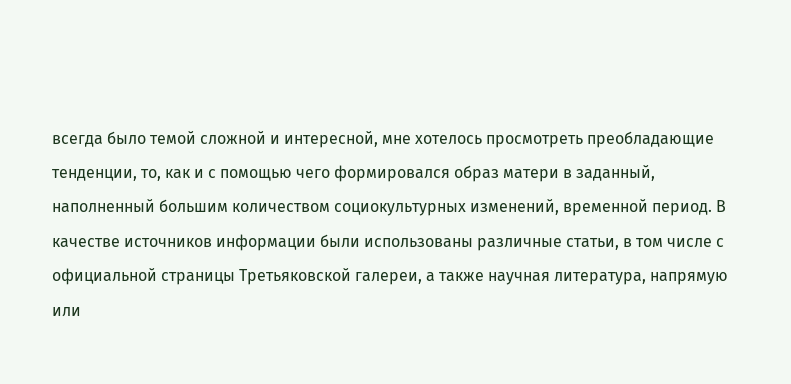всегда было темой сложной и интересной, мне хотелось просмотреть преобладающие тенденции, то, как и с помощью чего формировался образ матери в заданный, наполненный большим количеством социокультурных изменений, временной период. В качестве источников информации были использованы различные статьи, в том числе с официальной страницы Третьяковской галереи, а также научная литература, напрямую или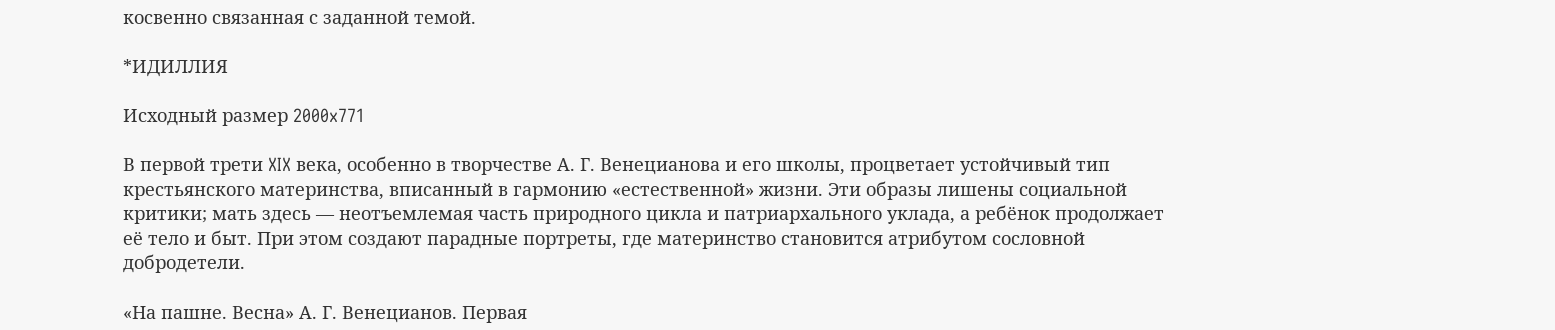косвенно связанная с заданной темой.

*ИДИЛЛИЯ

Исходный размер 2000x771

В первой трети XIX века, особенно в творчестве А. Г. Венецианова и его школы, процветает устойчивый тип крестьянского материнства, вписанный в гармонию «естественной» жизни. Эти образы лишены социальной критики; мать здесь — неотъемлемая часть природного цикла и патриархального уклада, а ребёнок продолжает её тело и быт. При этом создают парадные портреты, где материнство становится атрибутом сословной добродетели.

«На пашне. Весна» А. Г. Венецианов. Первая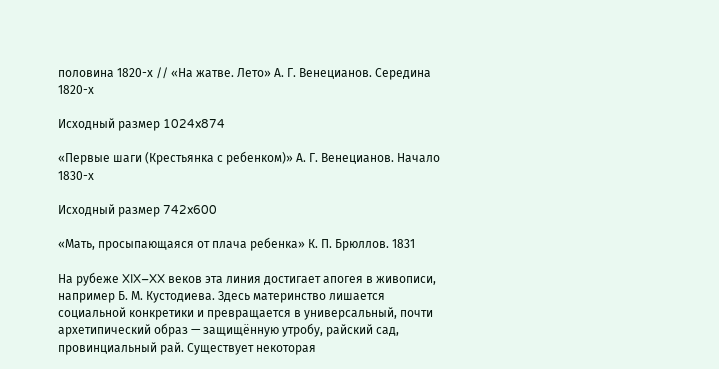половина 1820-х // «На жатве. Лето» А. Г. Венецианов. Середина 1820-х

Исходный размер 1024x874

«Первые шаги (Крестьянка с ребенком)» А. Г. Венецианов. Начало 1830-х

Исходный размер 742x600

«Мать, просыпающаяся от плача ребенка» К. П. Брюллов. 1831

На рубеже XIX–XX веков эта линия достигает апогея в живописи, например Б. М. Кустодиева. Здесь материнство лишается социальной конкретики и превращается в универсальный, почти архетипический образ — защищённую утробу, райский сад, провинциальный рай. Существует некоторая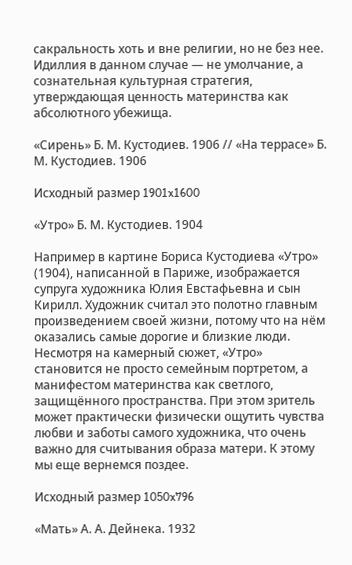сакральность хоть и вне религии, но не без нее. Идиллия в данном случае — не умолчание, а сознательная культурная стратегия, утверждающая ценность материнства как абсолютного убежища.

«Сирень» Б. М. Кустодиев. 1906 // «На террасе» Б. М. Кустодиев. 1906

Исходный размер 1901x1600

«Утро» Б. М. Кустодиев. 1904

Например в картине Бориса Кустодиева «Утро» (1904), написанной в Париже, изображается супруга художника Юлия Евстафьевна и сын Кирилл. Художник считал это полотно главным произведением своей жизни, потому что на нём оказались самые дорогие и близкие люди. Несмотря на камерный сюжет, «Утро» становится не просто семейным портретом, а манифестом материнства как светлого, защищённого пространства. При этом зритель может практически физически ощутить чувства любви и заботы самого художника, что очень важно для считывания образа матери. К этому мы еще вернемся поздее.

Исходный размер 1050x796

«Мать» А. А. Дейнека. 1932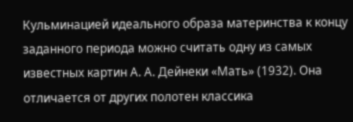Кульминацией идеального образа материнства к концу заданного периода можно считать одну из самых известных картин А. А. Дейнеки «Мать» (1932). Она отличается от других полотен классика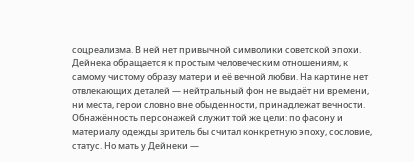соцреализма. В ней нет привычной символики советской эпохи. Дейнека обращается к простым человеческим отношениям, к самому чистому образу матери и её вечной любви. На картине нет отвлекающих деталей — нейтральный фон не выдаёт ни времени, ни места, герои словно вне обыденности, принадлежат вечности. Обнажённость персонажей служит той же цели: по фасону и материалу одежды зритель бы считал конкретную эпоху, сословие, статус. Но мать у Дейнеки —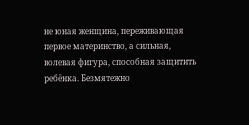не юная женщина, переживающая первое материнство, а сильная, волевая фигура, способная защитить ребёнка. Безмятежно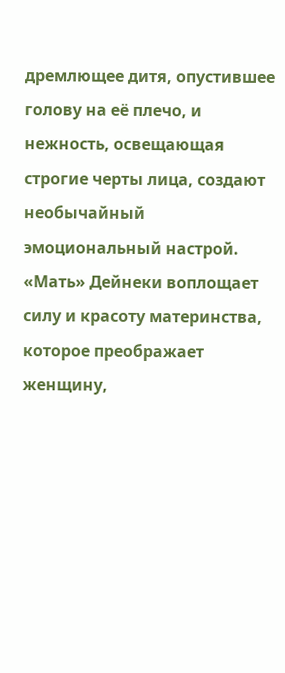дремлющее дитя, опустившее голову на её плечо, и нежность, освещающая строгие черты лица, создают необычайный эмоциональный настрой. «Мать» Дейнеки воплощает силу и красоту материнства, которое преображает женщину,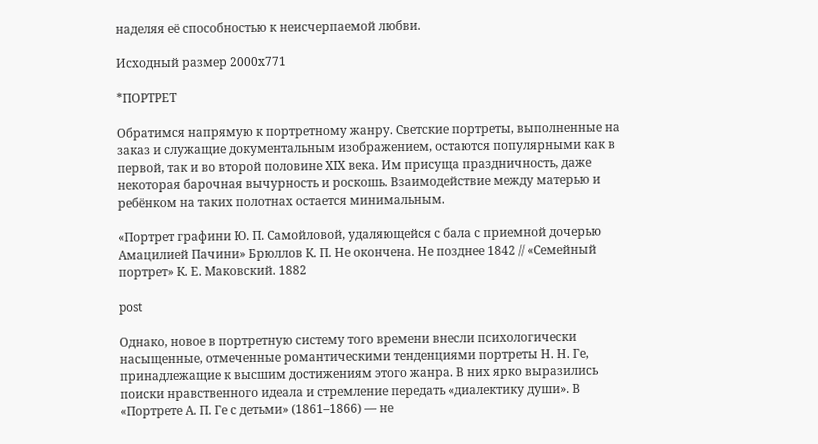наделяя её способностью к неисчерпаемой любви.

Исходный размер 2000x771

*ПОРТРЕТ

Обратимся напрямую к портретному жанру. Светские портреты, выполненные на заказ и служащие документальным изображением, остаются популярными как в первой, так и во второй половине XIX века. Им присуща праздничность, даже некоторая барочная вычурность и роскошь. Взаимодействие между матерью и ребёнком на таких полотнах остается минимальным.

«Портрет графини Ю. П. Самойловой, удаляющейся с бала с приемной дочерью Амацилией Пачини» Брюллов К. П. Не окончена. Не позднее 1842 // «Семейный портрет» К. Е. Маковский. 1882

post

Однако, новое в портретную систему того времени внесли психологически насыщенные, отмеченные романтическими тенденциями портреты Н. Н. Ге, принадлежащие к высшим достижениям этого жанра. В них ярко выразились поиски нравственного идеала и стремление передать «диалектику души». В «Портрете А. П. Ге с детьми» (1861–1866) — не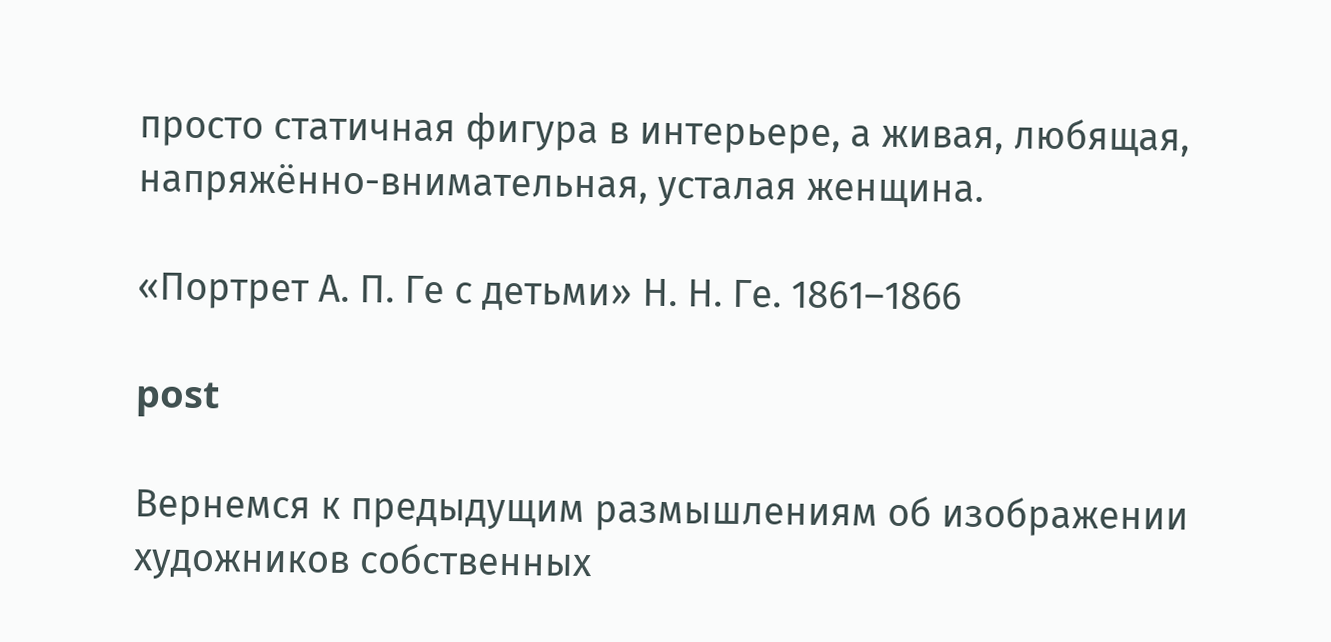просто статичная фигура в интерьере, а живая, любящая, напряжённо-внимательная, усталая женщина.

«Портрет А. П. Ге с детьми» Н. Н. Ге. 1861–1866

post

Вернемся к предыдущим размышлениям об изображении художников собственных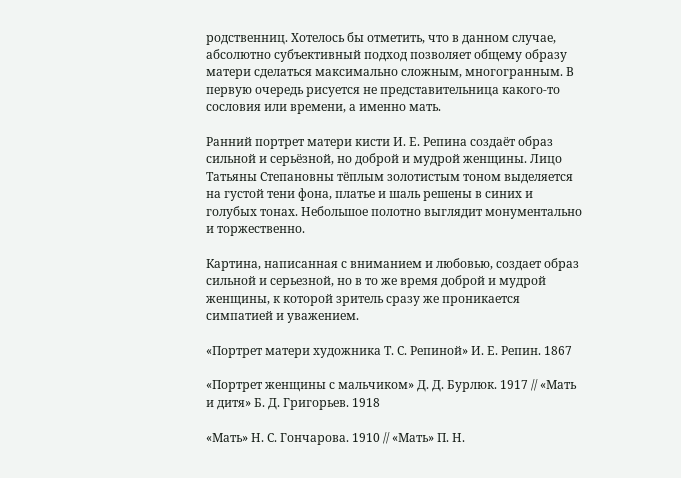родственниц. Хотелось бы отметить, что в данном случае, абсолютно субъективный подход позволяет общему образу матери сделаться максимально сложным, многогранным. В первую очередь рисуется не представительница какого-то сословия или времени, а именно мать.

Ранний портрет матери кисти И. Е. Репина создаёт образ сильной и серьёзной, но доброй и мудрой женщины. Лицо Татьяны Степановны тёплым золотистым тоном выделяется на густой тени фона, платье и шаль решены в синих и голубых тонах. Небольшое полотно выглядит монументально и торжественно.

Картина, написанная с вниманием и любовью, создает образ сильной и серьезной, но в то же время доброй и мудрой женщины, к которой зритель сразу же проникается симпатией и уважением.

«Портрет матери художника Т. С. Репиной» И. Е. Репин. 1867

«Портрет женщины с мальчиком» Д. Д. Бурлюк. 1917 // «Мать и дитя» Б. Д. Григорьев. 1918

«Мать» Н. С. Гончарова. 1910 // «Мать» П. Н.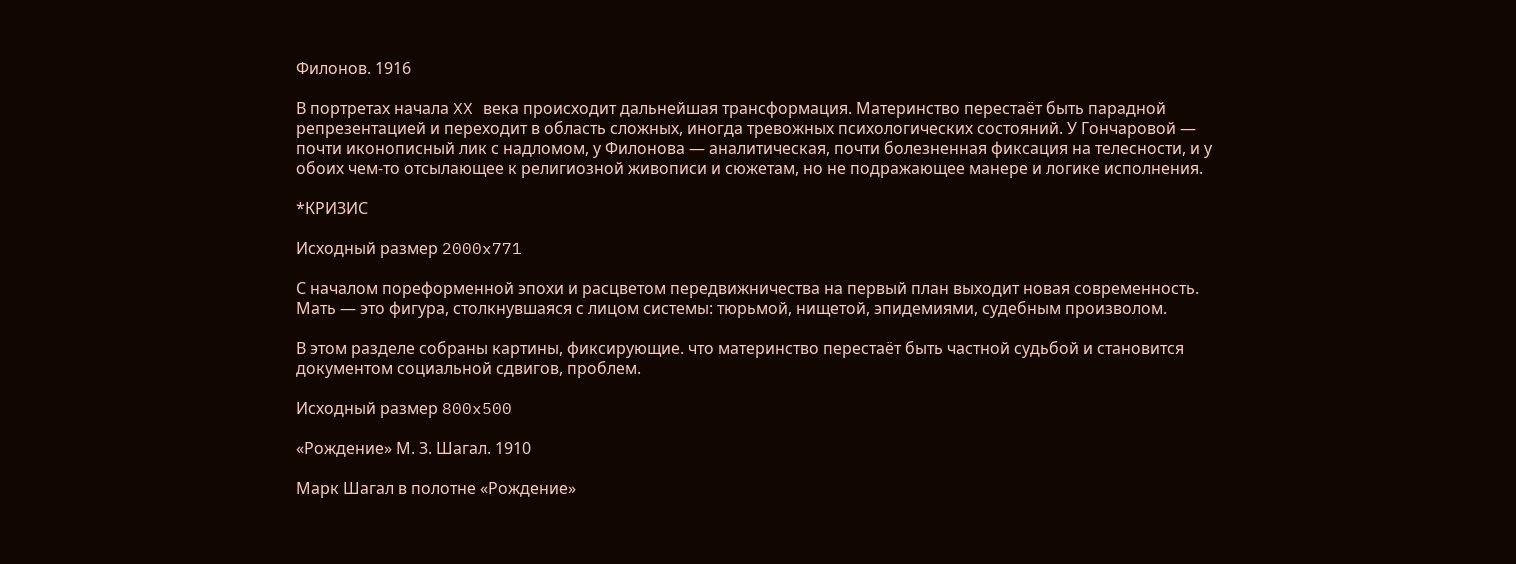Филонов. 1916

В портретах начала XX века происходит дальнейшая трансформация. Материнство перестаёт быть парадной репрезентацией и переходит в область сложных, иногда тревожных психологических состояний. У Гончаровой — почти иконописный лик с надломом, у Филонова — аналитическая, почти болезненная фиксация на телесности, и у обоих чем-то отсылающее к религиозной живописи и сюжетам, но не подражающее манере и логике исполнения.

*КРИЗИС

Исходный размер 2000x771

С началом пореформенной эпохи и расцветом передвижничества на первый план выходит новая современность. Мать — это фигура, столкнувшаяся с лицом системы: тюрьмой, нищетой, эпидемиями, судебным произволом.

В этом разделе собраны картины, фиксирующие. что материнство перестаёт быть частной судьбой и становится документом социальной сдвигов, проблем.

Исходный размер 800x500

«Рождение» М. З. Шагал. 1910

Марк Шагал в полотне «Рождение»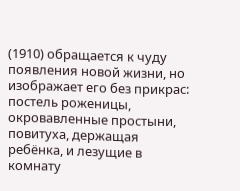(1910) обращается к чуду появления новой жизни, но изображает его без прикрас: постель роженицы, окровавленные простыни, повитуха, держащая ребёнка, и лезущие в комнату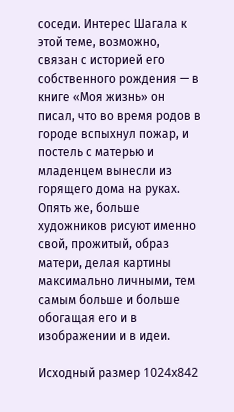соседи. Интерес Шагала к этой теме, возможно, связан с историей его собственного рождения — в книге «Моя жизнь» он писал, что во время родов в городе вспыхнул пожар, и постель с матерью и младенцем вынесли из горящего дома на руках. Опять же, больше художников рисуют именно свой, прожитый, образ матери, делая картины максимально личными, тем самым больше и больше обогащая его и в изображении и в идеи.

Исходный размер 1024x842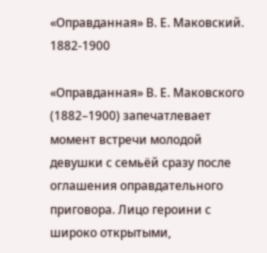«Оправданная» В. Е. Маковский. 1882-1900

«Оправданная» В. Е. Маковского (1882–1900) запечатлевает момент встречи молодой девушки с семьёй сразу после оглашения оправдательного приговора. Лицо героини с широко открытыми,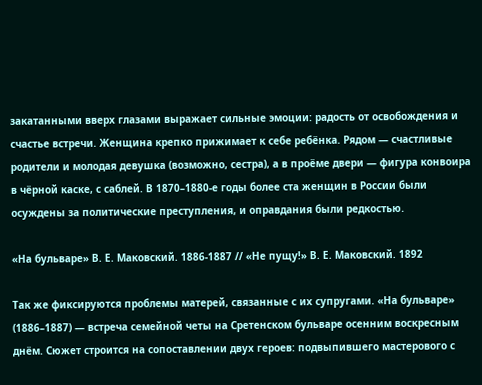закатанными вверх глазами выражает сильные эмоции: радость от освобождения и счастье встречи. Женщина крепко прижимает к себе ребёнка. Рядом — счастливые родители и молодая девушка (возможно, сестра), а в проёме двери — фигура конвоира в чёрной каске, с саблей. В 1870–1880-е годы более ста женщин в России были осуждены за политические преступления, и оправдания были редкостью.

«На бульваре» В. Е. Маковский. 1886-1887 // «Не пущу!» В. Е. Маковский. 1892

Так же фиксируются проблемы матерей, связанные с их супругами. «На бульваре» (1886–1887) — встреча семейной четы на Сретенском бульваре осенним воскресным днём. Сюжет строится на сопоставлении двух героев: подвыпившего мастерового с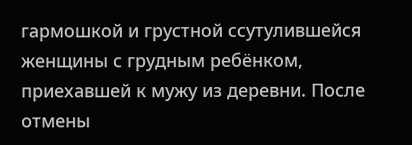гармошкой и грустной ссутулившейся женщины с грудным ребёнком, приехавшей к мужу из деревни. После отмены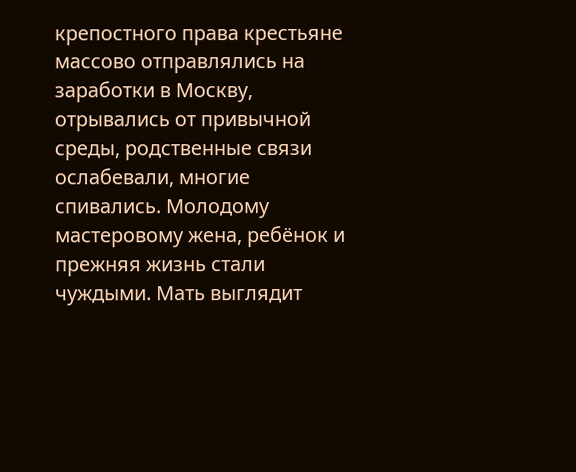крепостного права крестьяне массово отправлялись на заработки в Москву, отрывались от привычной среды, родственные связи ослабевали, многие спивались. Молодому мастеровому жена, ребёнок и прежняя жизнь стали чуждыми. Мать выглядит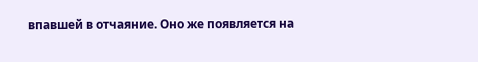впавшей в отчаяние. Оно же появляется на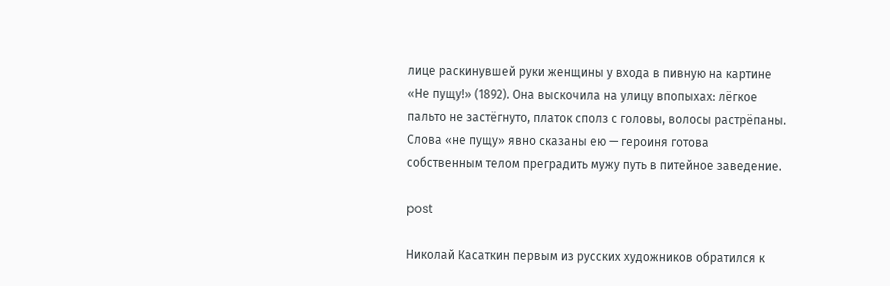лице раскинувшей руки женщины у входа в пивную на картине «Не пущу!» (1892). Она выскочила на улицу впопыхах: лёгкое пальто не застёгнуто, платок сполз с головы, волосы растрёпаны. Слова «не пущу» явно сказаны ею — героиня готова собственным телом преградить мужу путь в питейное заведение.

post

Николай Касаткин первым из русских художников обратился к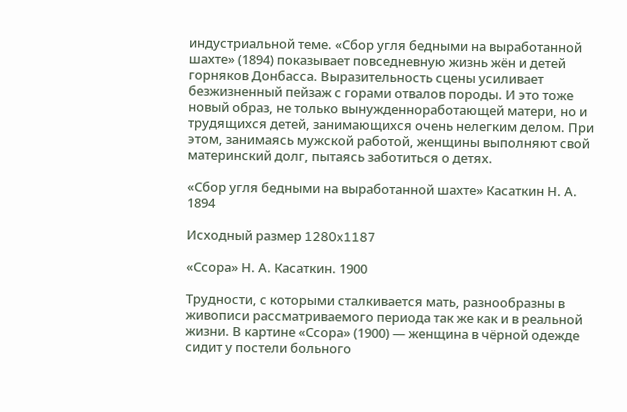индустриальной теме. «Сбор угля бедными на выработанной шахте» (1894) показывает повседневную жизнь жён и детей горняков Донбасса. Выразительность сцены усиливает безжизненный пейзаж с горами отвалов породы. И это тоже новый образ, не только вынужденноработающей матери, но и трудящихся детей, занимающихся очень нелегким делом. При этом, занимаясь мужской работой, женщины выполняют свой материнский долг, пытаясь заботиться о детях.

«Сбор угля бедными на выработанной шахте» Касаткин Н. А. 1894

Исходный размер 1280x1187

«Ссора» Н. А. Касаткин. 1900

Трудности, с которыми сталкивается мать, разнообразны в живописи рассматриваемого периода так же как и в реальной жизни. В картине «Ссора» (1900) — женщина в чёрной одежде сидит у постели больного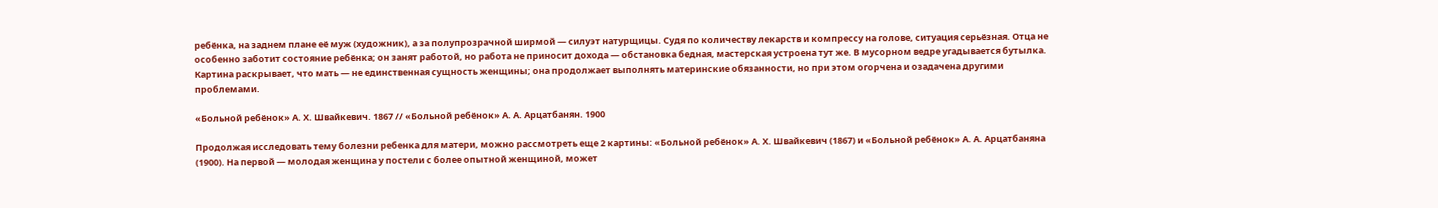ребёнка, на заднем плане её муж (художник), а за полупрозрачной ширмой — силуэт натурщицы. Судя по количеству лекарств и компрессу на голове, ситуация серьёзная. Отца не особенно заботит состояние ребёнка; он занят работой, но работа не приносит дохода — обстановка бедная, мастерская устроена тут же. В мусорном ведре угадывается бутылка. Картина раскрывает, что мать — не единственная сущность женщины; она продолжает выполнять материнские обязанности, но при этом огорчена и озадачена другими проблемами.

«Больной ребёнок» А. Х. Швайкевич. 1867 // «Больной ребёнок» А. А. Арцатбанян. 1900

Продолжая исследовать тему болезни ребенка для матери, можно рассмотреть еще 2 картины: «Больной ребёнок» А. Х. Швайкевич (1867) и «Больной ребёнок» А. А. Арцатбаняна (1900). На первой — молодая женщина у постели с более опытной женщиной, может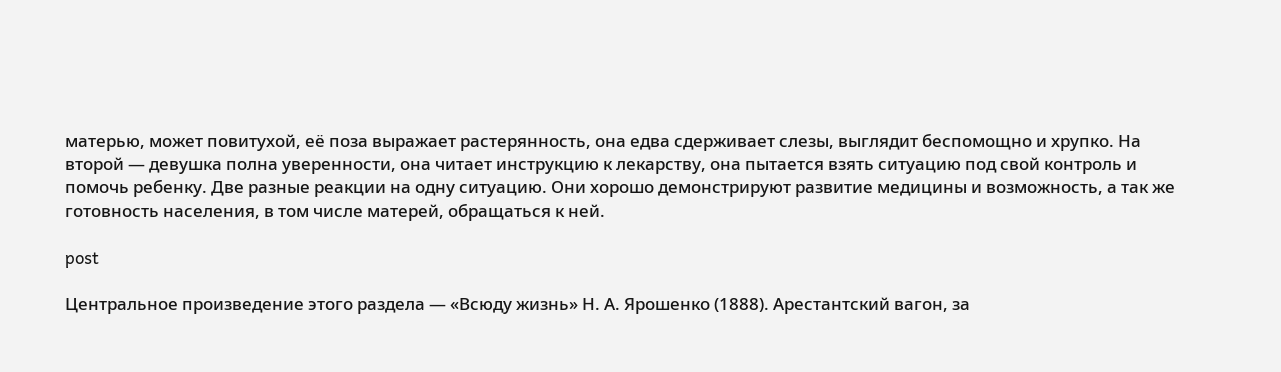матерью, может повитухой, её поза выражает растерянность, она едва сдерживает слезы, выглядит беспомощно и хрупко. На второй — девушка полна уверенности, она читает инструкцию к лекарству, она пытается взять ситуацию под свой контроль и помочь ребенку. Две разные реакции на одну ситуацию. Они хорошо демонстрируют развитие медицины и возможность, а так же готовность населения, в том числе матерей, обращаться к ней.

post

Центральное произведение этого раздела — «Всюду жизнь» Н. А. Ярошенко (1888). Арестантский вагон, за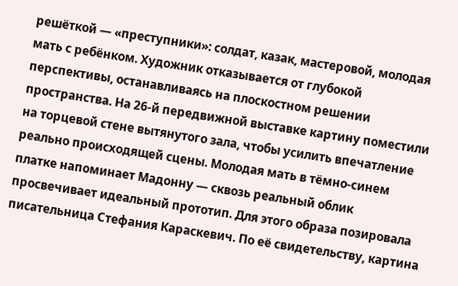решёткой — «преступники»: солдат, казак, мастеровой, молодая мать с ребёнком. Художник отказывается от глубокой перспективы, останавливаясь на плоскостном решении пространства. На 26-й передвижной выставке картину поместили на торцевой стене вытянутого зала, чтобы усилить впечатление реально происходящей сцены. Молодая мать в тёмно-синем платке напоминает Мадонну — сквозь реальный облик просвечивает идеальный прототип. Для этого образа позировала писательница Стефания Караскевич. По её свидетельству, картина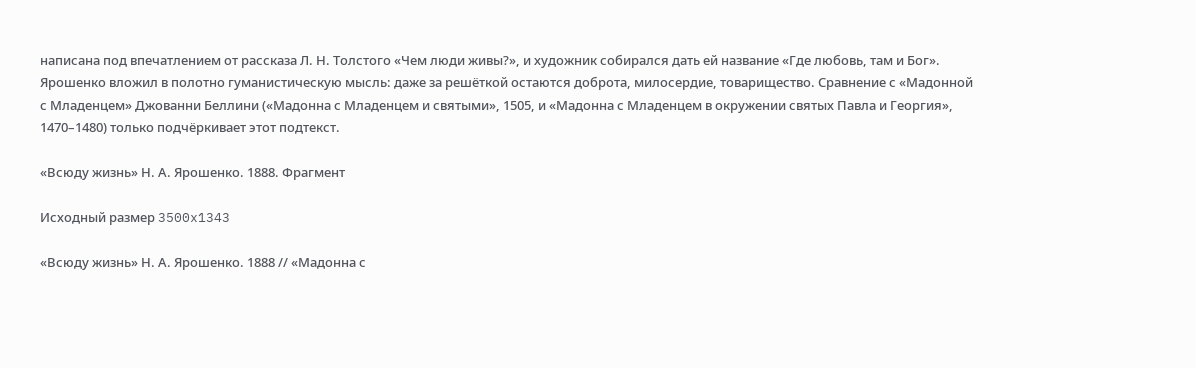написана под впечатлением от рассказа Л. Н. Толстого «Чем люди живы?», и художник собирался дать ей название «Где любовь, там и Бог». Ярошенко вложил в полотно гуманистическую мысль: даже за решёткой остаются доброта, милосердие, товарищество. Сравнение с «Мадонной с Младенцем» Джованни Беллини («Мадонна с Младенцем и святыми», 1505, и «Мадонна с Младенцем в окружении святых Павла и Георгия», 1470–1480) только подчёркивает этот подтекст.

«Всюду жизнь» Н. А. Ярошенко. 1888. Фрагмент

Исходный размер 3500x1343

«Всюду жизнь» Н. А. Ярошенко. 1888 // «Мадонна с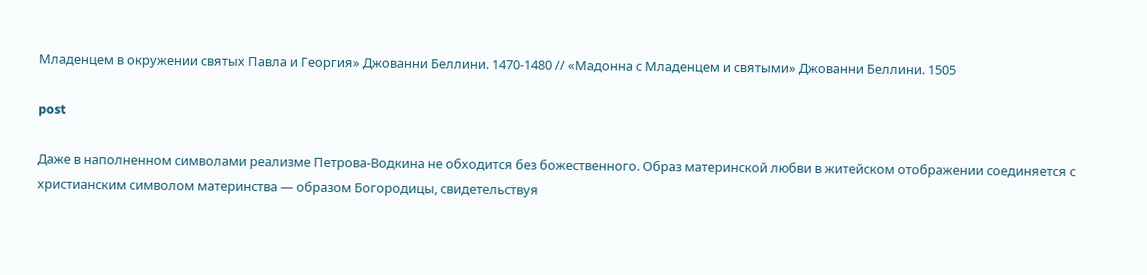Младенцем в окружении святых Павла и Георгия» Джованни Беллини. 1470-1480 // «Мадонна с Младенцем и святыми» Джованни Беллини. 1505

post

Даже в наполненном символами реализме Петрова-Водкина не обходится без божественного. Образ материнской любви в житейском отображении соединяется с христианским символом материнства — образом Богородицы, свидетельствуя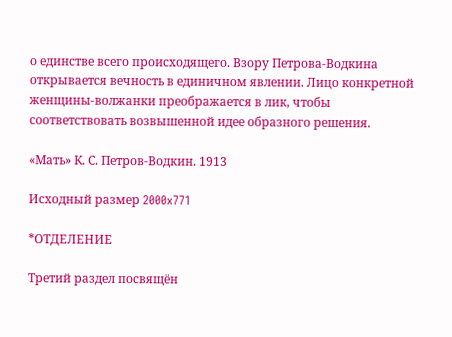о единстве всего происходящего. Взору Петрова-Водкина открывается вечность в единичном явлении. Лицо конкретной женщины-волжанки преображается в лик, чтобы соответствовать возвышенной идее образного решения.

«Мать» К. С. Петров-Водкин. 1913

Исходный размер 2000x771

*ОТДЕЛЕНИЕ

Третий раздел посвящён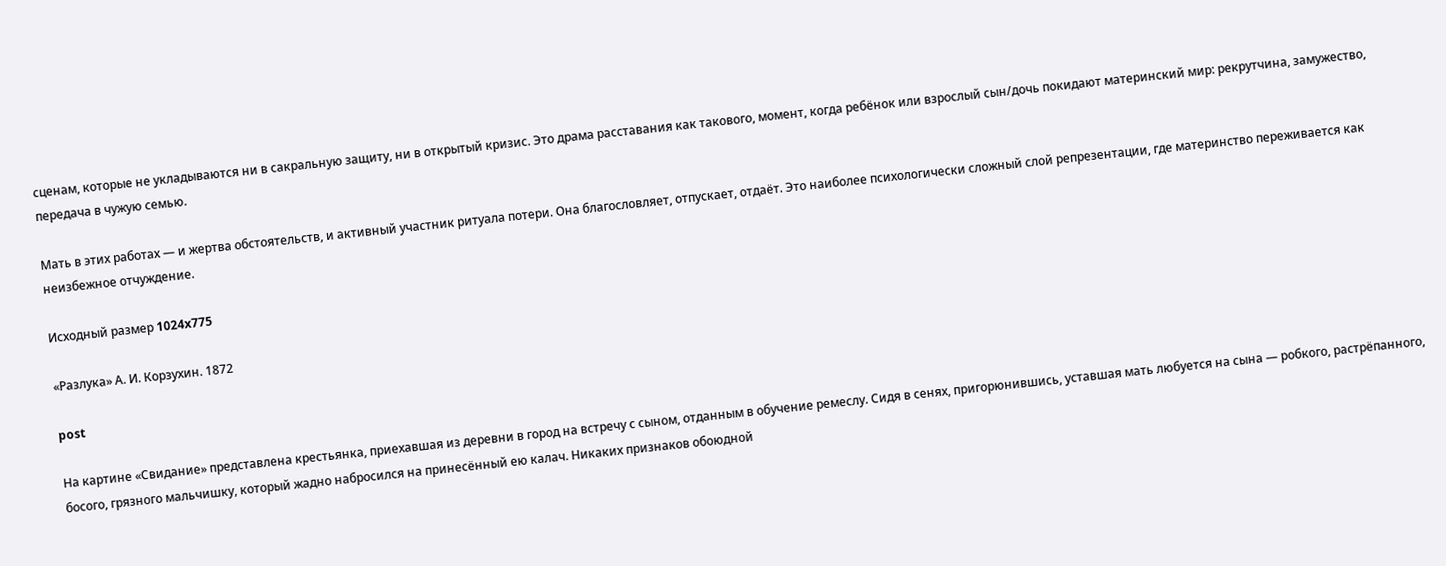сценам, которые не укладываются ни в сакральную защиту, ни в открытый кризис. Это драма расставания как такового, момент, когда ребёнок или взрослый сын/дочь покидают материнский мир: рекрутчина, замужество, передача в чужую семью.

Мать в этих работах — и жертва обстоятельств, и активный участник ритуала потери. Она благословляет, отпускает, отдаёт. Это наиболее психологически сложный слой репрезентации, где материнство переживается как неизбежное отчуждение.

Исходный размер 1024x775

«Разлука» А. И. Корзухин. 1872

post

На картине «Свидание» представлена крестьянка, приехавшая из деревни в город на встречу с сыном, отданным в обучение ремеслу. Сидя в сенях, пригорюнившись, уставшая мать любуется на сына — робкого, растрёпанного, босого, грязного мальчишку, который жадно набросился на принесённый ею калач. Никаких признаков обоюдной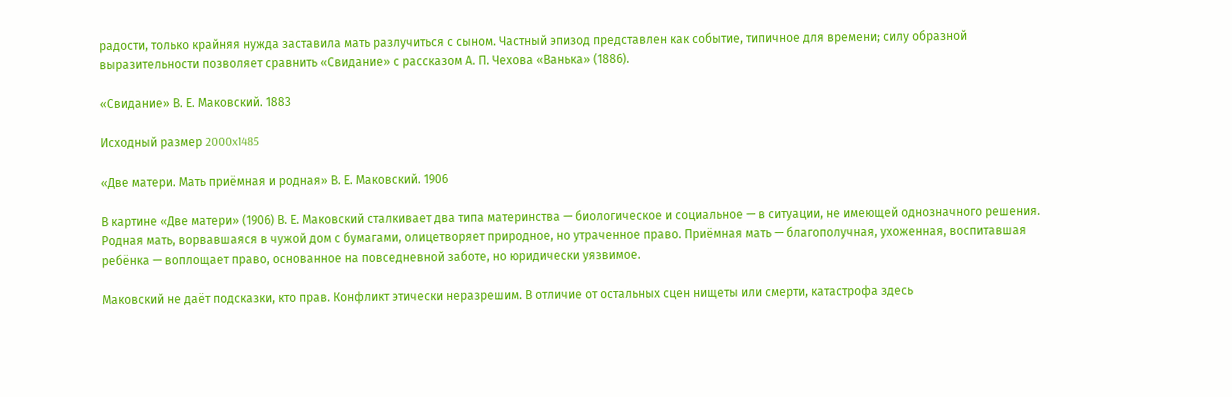радости, только крайняя нужда заставила мать разлучиться с сыном. Частный эпизод представлен как событие, типичное для времени; силу образной выразительности позволяет сравнить «Свидание» с рассказом А. П. Чехова «Ванька» (1886).

«Свидание» В. Е. Маковский. 1883

Исходный размер 2000x1485

«Две матери. Мать приёмная и родная» В. Е. Маковский. 1906

В картине «Две матери» (1906) В. Е. Маковский сталкивает два типа материнства — биологическое и социальное — в ситуации, не имеющей однозначного решения. Родная мать, ворвавшаяся в чужой дом с бумагами, олицетворяет природное, но утраченное право. Приёмная мать — благополучная, ухоженная, воспитавшая ребёнка — воплощает право, основанное на повседневной заботе, но юридически уязвимое.

Маковский не даёт подсказки, кто прав. Конфликт этически неразрешим. В отличие от остальных сцен нищеты или смерти, катастрофа здесь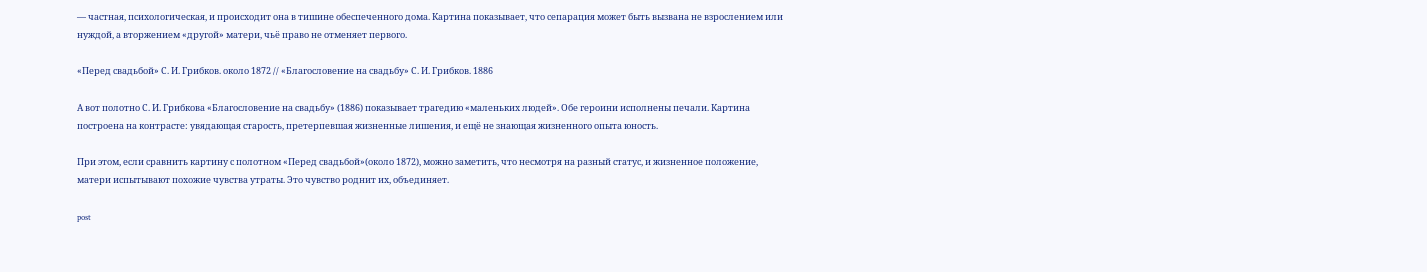— частная, психологическая, и происходит она в тишине обеспеченного дома. Картина показывает, что сепарация может быть вызвана не взрослением или нуждой, а вторжением «другой» матери, чьё право не отменяет первого.

«Перед свадьбой» С. И. Грибков. около 1872 // «Благословение на свадьбу» С. И. Грибков. 1886

А вот полотно С. И. Грибкова «Благословение на свадьбу» (1886) показывает трагедию «маленьких людей». Обе героини исполнены печали. Картина построена на контрасте: увядающая старость, претерпевшая жизненные лишения, и ещё не знающая жизненного опыта юность.

При этом, если сравнить картину с полотном «Перед свадьбой»(около 1872), можно заметить, что несмотря на разный статус, и жизненное положение, матери испытывают похожие чувства утраты. Это чувство роднит их, объединяет.

post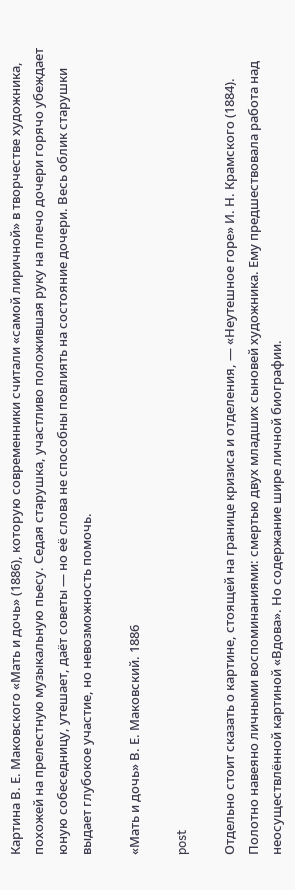Картина В. Е. Маковского «Мать и дочь» (1886), которую современники считали «самой лиричной» в творчестве художника, похожей на прелестную музыкальную пьесу. Седая старушка, участливо положившая руку на плечо дочери горячо убеждает юную собеседницу, утешает, даёт советы — но её слова не способны повлиять на состояние дочери. Весь облик старушки выдает глубокое участие, но невозможность помочь.

«Мать и дочь» В. Е. Маковский. 1886

post

Отдельно стоит сказать о картине, стоящей на границе кризиса и отделения, — «Неутешное горе» И. Н. Крамского (1884). Полотно навеяно личными воспоминаниями: смертью двух младших сыновей художника. Ему предшествовала работа над неосуществлённой картиной «Вдова». Но содержание шире личной биографии.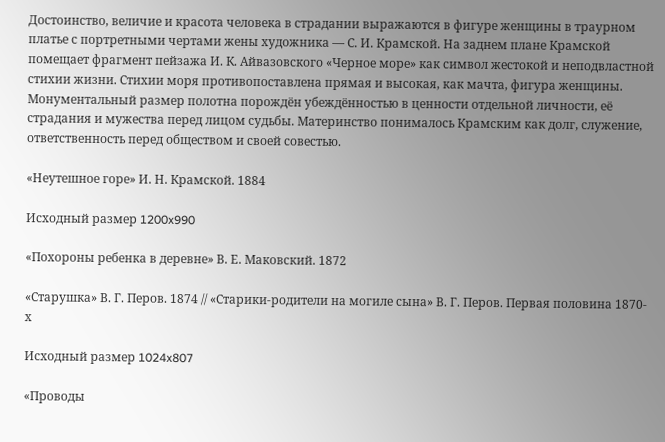Достоинство, величие и красота человека в страдании выражаются в фигуре женщины в траурном платье с портретными чертами жены художника — С. И. Крамской. На заднем плане Крамской помещает фрагмент пейзажа И. К. Айвазовского «Черное море» как символ жестокой и неподвластной стихии жизни. Стихии моря противопоставлена прямая и высокая, как мачта, фигура женщины. Монументальный размер полотна порождён убеждённостью в ценности отдельной личности, её страдания и мужества перед лицом судьбы. Материнство понималось Крамским как долг, служение, ответственность перед обществом и своей совестью.

«Неутешное горе» И. Н. Крамской. 1884

Исходный размер 1200x990

«Похороны ребенка в деревне» В. Е. Маковский. 1872

«Старушка» В. Г. Перов. 1874 // «Старики-родители на могиле сына» В. Г. Перов. Первая половина 1870-х

Исходный размер 1024x807

«Проводы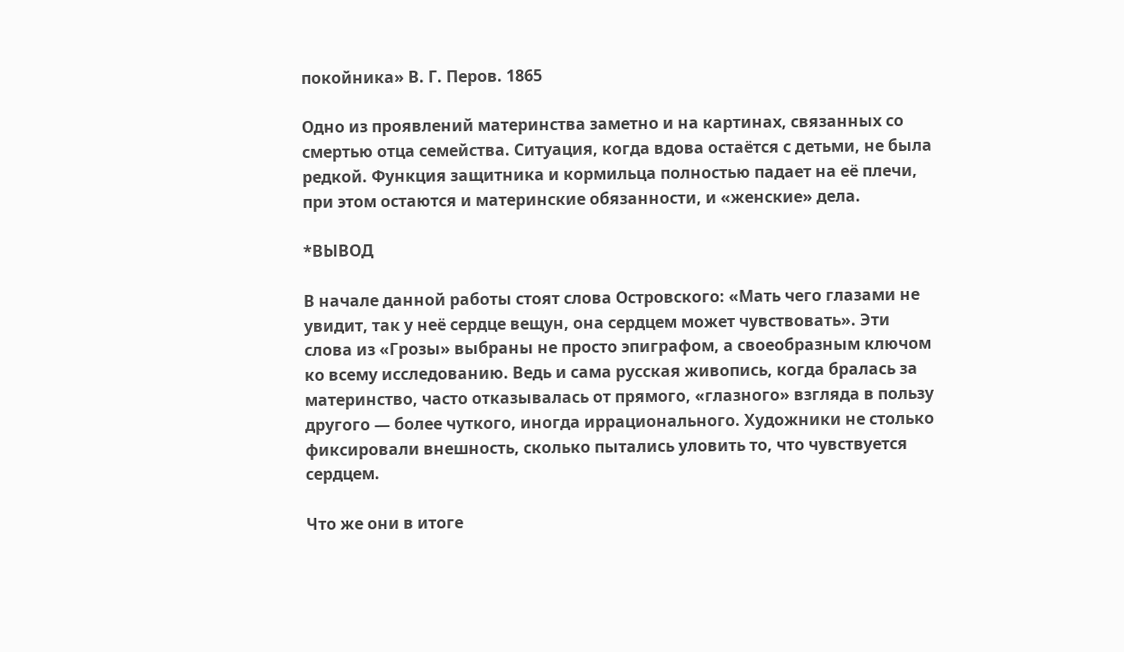покойника» В. Г. Перов. 1865

Одно из проявлений материнства заметно и на картинах, связанных со смертью отца семейства. Ситуация, когда вдова остаётся с детьми, не была редкой. Функция защитника и кормильца полностью падает на её плечи, при этом остаются и материнские обязанности, и «женские» дела.

*ВЫВОД

В начале данной работы стоят слова Островского: «Мать чего глазами не увидит, так у неё сердце вещун, она сердцем может чувствовать». Эти слова из «Грозы» выбраны не просто эпиграфом, а своеобразным ключом ко всему исследованию. Ведь и сама русская живопись, когда бралась за материнство, часто отказывалась от прямого, «глазного» взгляда в пользу другого — более чуткого, иногда иррационального. Художники не столько фиксировали внешность, сколько пытались уловить то, что чувствуется сердцем.

Что же они в итоге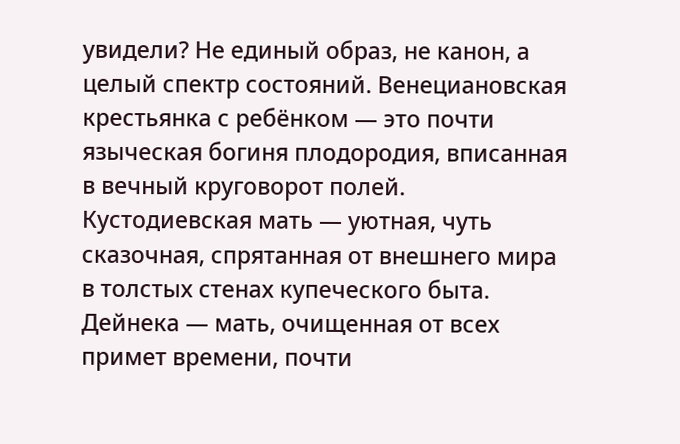увидели? Не единый образ, не канон, а целый спектр состояний. Венециановская крестьянка с ребёнком — это почти языческая богиня плодородия, вписанная в вечный круговорот полей. Кустодиевская мать — уютная, чуть сказочная, спрятанная от внешнего мира в толстых стенах купеческого быта. Дейнека — мать, очищенная от всех примет времени, почти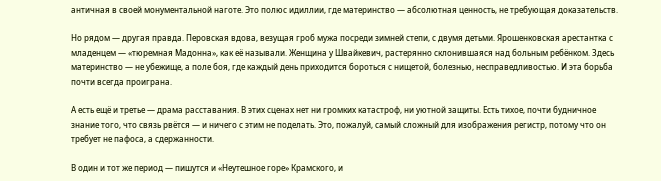античная в своей монументальной наготе. Это полюс идиллии, где материнство — абсолютная ценность, не требующая доказательств.

Но рядом — другая правда. Перовская вдова, везущая гроб мужа посреди зимней степи, с двумя детьми. Ярошенковская арестантка с младенцем — «тюремная Мадонна», как её называли. Женщина у Швайкевич, растерянно склонившаяся над больным ребёнком. Здесь материнство — не убежище, а поле боя, где каждый день приходится бороться с нищетой, болезнью, несправедливостью. И эта борьба почти всегда проиграна.

А есть ещё и третье — драма расставания. В этих сценах нет ни громких катастроф, ни уютной защиты. Есть тихое, почти будничное знание того, что связь рвётся — и ничего с этим не поделать. Это, пожалуй, самый сложный для изображения регистр, потому что он требует не пафоса, а сдержанности.

В один и тот же период — пишутся и «Неутешное горе» Крамского, и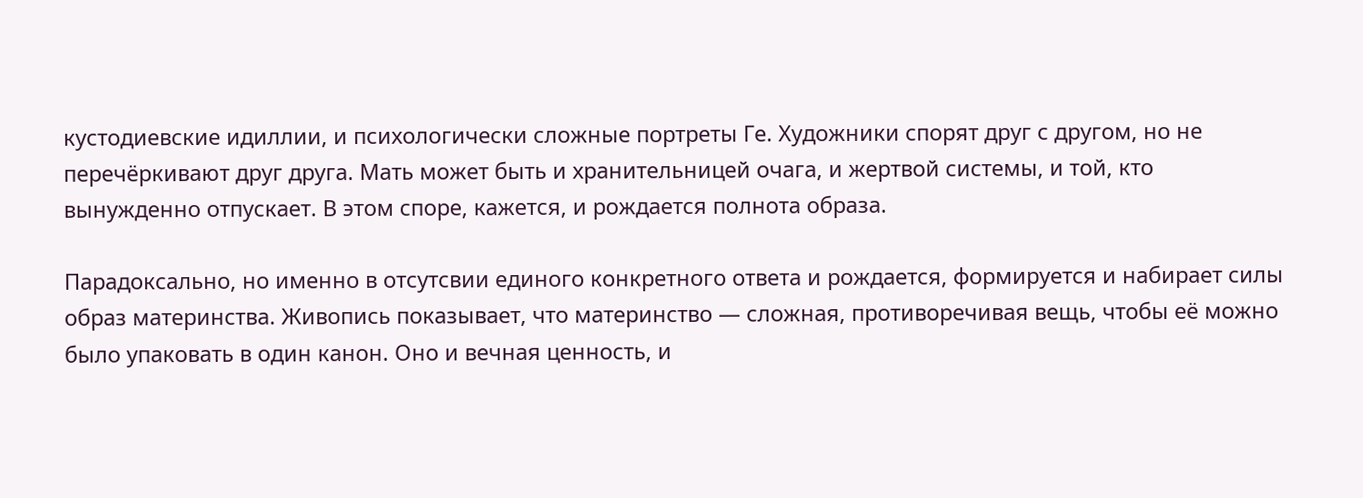кустодиевские идиллии, и психологически сложные портреты Ге. Художники спорят друг с другом, но не перечёркивают друг друга. Мать может быть и хранительницей очага, и жертвой системы, и той, кто вынужденно отпускает. В этом споре, кажется, и рождается полнота образа.

Парадоксально, но именно в отсутсвии единого конкретного ответа и рождается, формируется и набирает силы образ материнства. Живопись показывает, что материнство — сложная, противоречивая вещь, чтобы её можно было упаковать в один канон. Оно и вечная ценность, и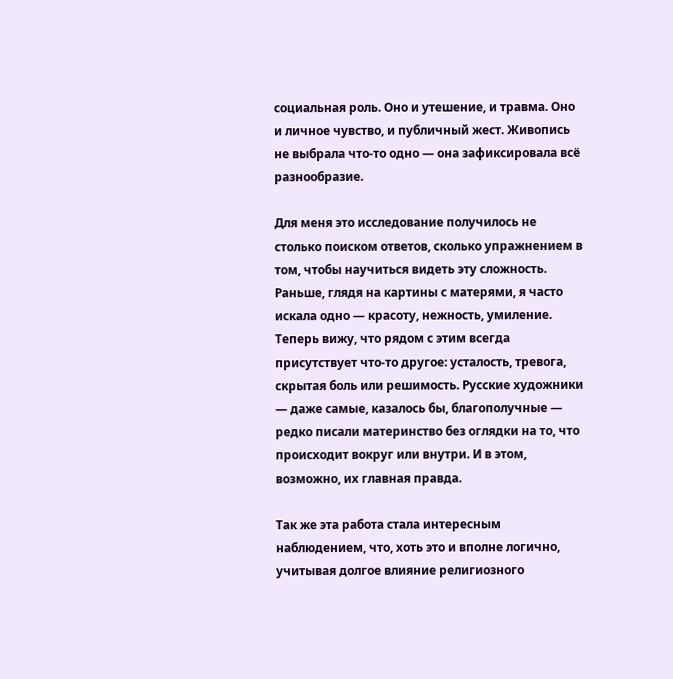социальная роль. Оно и утешение, и травма. Оно и личное чувство, и публичный жест. Живопись не выбрала что-то одно — она зафиксировала всё разнообразие.

Для меня это исследование получилось не столько поиском ответов, сколько упражнением в том, чтобы научиться видеть эту сложность. Раньше, глядя на картины с матерями, я часто искала одно — красоту, нежность, умиление. Теперь вижу, что рядом с этим всегда присутствует что-то другое: усталость, тревога, скрытая боль или решимость. Русские художники — даже самые, казалось бы, благополучные — редко писали материнство без оглядки на то, что происходит вокруг или внутри. И в этом, возможно, их главная правда.

Так же эта работа стала интересным наблюдением, что, хоть это и вполне логично, учитывая долгое влияние религиозного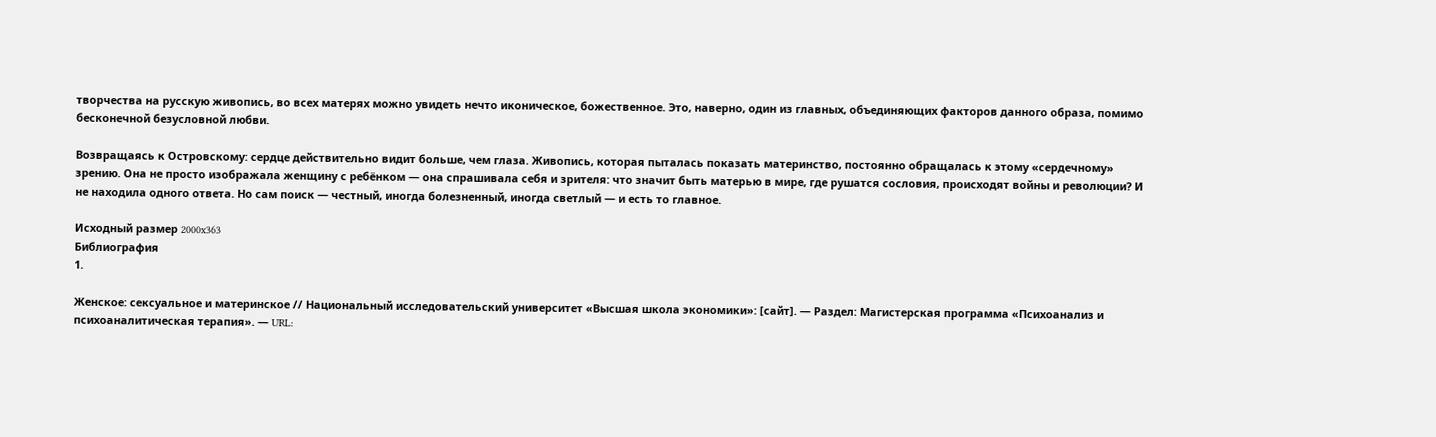творчества на русскую живопись, во всех матерях можно увидеть нечто иконическое, божественное. Это, наверно, один из главных, объединяющих факторов данного образа, помимо бесконечной безусловной любви.

Возвращаясь к Островскому: сердце действительно видит больше, чем глаза. Живопись, которая пыталась показать материнство, постоянно обращалась к этому «сердечному» зрению. Она не просто изображала женщину с ребёнком — она спрашивала себя и зрителя: что значит быть матерью в мире, где рушатся сословия, происходят войны и революции? И не находила одного ответа. Но сам поиск — честный, иногда болезненный, иногда светлый — и есть то главное.

Исходный размер 2000x363
Библиография
1.

Женское: сексуальное и материнское // Национальный исследовательский университет «Высшая школа экономики»: [сайт]. — Раздел: Магистерская программа «Психоанализ и психоаналитическая терапия». — URL: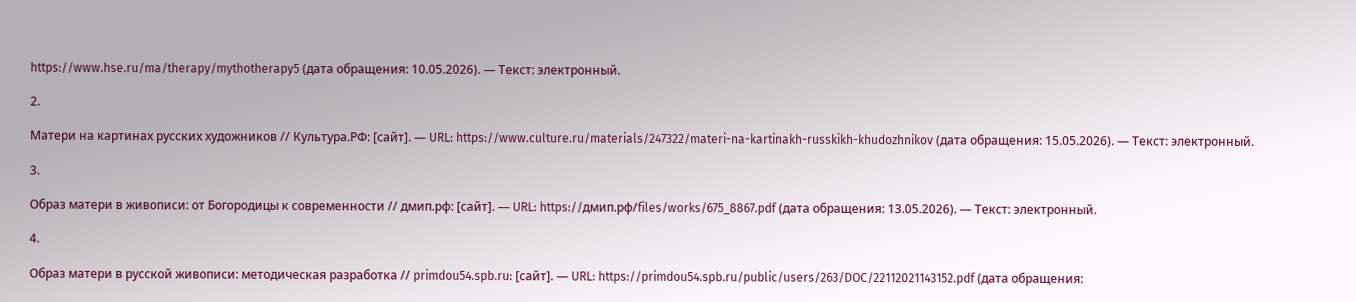https://www.hse.ru/ma/therapy/mythotherapy5 (дата обращения: 10.05.2026). — Текст: электронный.

2.

Матери на картинах русских художников // Культура.РФ: [сайт]. — URL: https://www.culture.ru/materials/247322/materi-na-kartinakh-russkikh-khudozhnikov (дата обращения: 15.05.2026). — Текст: электронный.

3.

Образ матери в живописи: от Богородицы к современности // дмип.рф: [сайт]. — URL: https://дмип.рф/files/works/675_8867.pdf (дата обращения: 13.05.2026). — Текст: электронный.

4.

Образ матери в русской живописи: методическая разработка // primdou54.spb.ru: [сайт]. — URL: https://primdou54.spb.ru/public/users/263/DOC/22112021143152.pdf (дата обращения: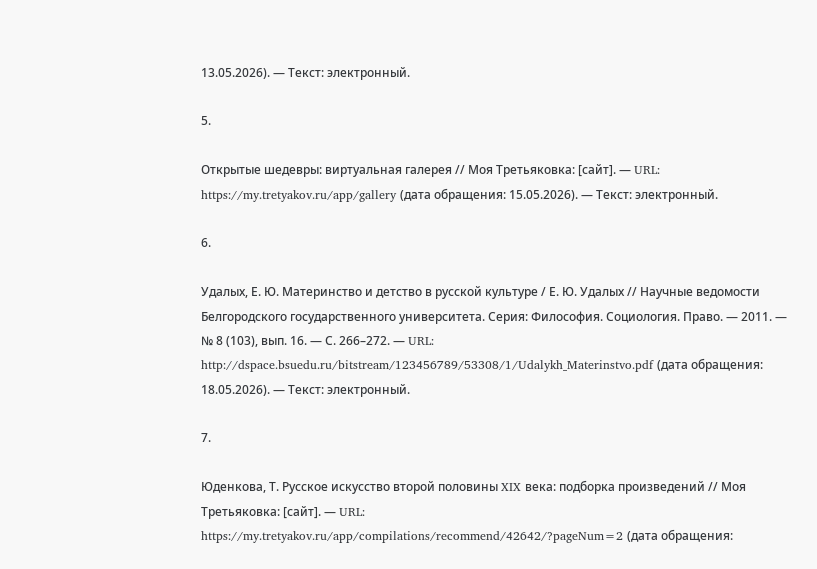13.05.2026). — Текст: электронный.

5.

Открытые шедевры: виртуальная галерея // Моя Третьяковка: [сайт]. — URL: https://my.tretyakov.ru/app/gallery (дата обращения: 15.05.2026). — Текст: электронный.

6.

Удалых, Е. Ю. Материнство и детство в русской культуре / Е. Ю. Удалых // Научные ведомости Белгородского государственного университета. Серия: Философия. Социология. Право. — 2011. — № 8 (103), вып. 16. — С. 266–272. — URL: http://dspace.bsuedu.ru/bitstream/123456789/53308/1/Udalykh_Materinstvo.pdf (дата обращения: 18.05.2026). — Текст: электронный.

7.

Юденкова, Т. Русское искусство второй половины XIX века: подборка произведений // Моя Третьяковка: [сайт]. — URL: https://my.tretyakov.ru/app/compilations/recommend/42642/?pageNum=2 (дата обращения: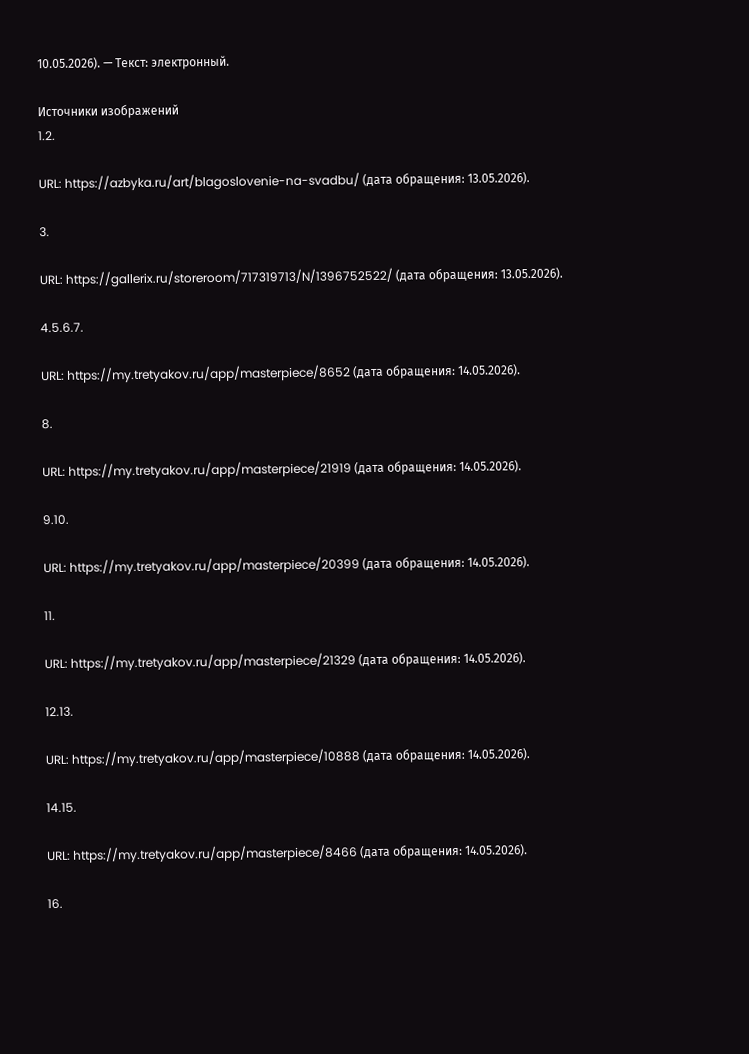10.05.2026). — Текст: электронный.

Источники изображений
1.2.

URL: https://azbyka.ru/art/blagoslovenie-na-svadbu/ (дата обращения: 13.05.2026).

3.

URL: https://gallerix.ru/storeroom/717319713/N/1396752522/ (дата обращения: 13.05.2026).

4.5.6.7.

URL: https://my.tretyakov.ru/app/masterpiece/8652 (дата обращения: 14.05.2026).

8.

URL: https://my.tretyakov.ru/app/masterpiece/21919 (дата обращения: 14.05.2026).

9.10.

URL: https://my.tretyakov.ru/app/masterpiece/20399 (дата обращения: 14.05.2026).

11.

URL: https://my.tretyakov.ru/app/masterpiece/21329 (дата обращения: 14.05.2026).

12.13.

URL: https://my.tretyakov.ru/app/masterpiece/10888 (дата обращения: 14.05.2026).

14.15.

URL: https://my.tretyakov.ru/app/masterpiece/8466 (дата обращения: 14.05.2026).

16.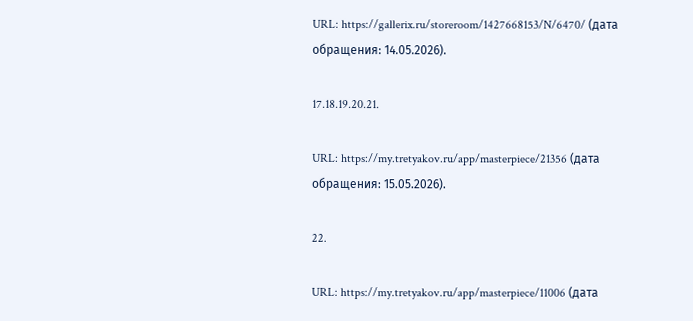URL: https://gallerix.ru/storeroom/1427668153/N/6470/ (дата обращения: 14.05.2026).

17.18.19.20.21.

URL: https://my.tretyakov.ru/app/masterpiece/21356 (дата обращения: 15.05.2026).

22.

URL: https://my.tretyakov.ru/app/masterpiece/11006 (дата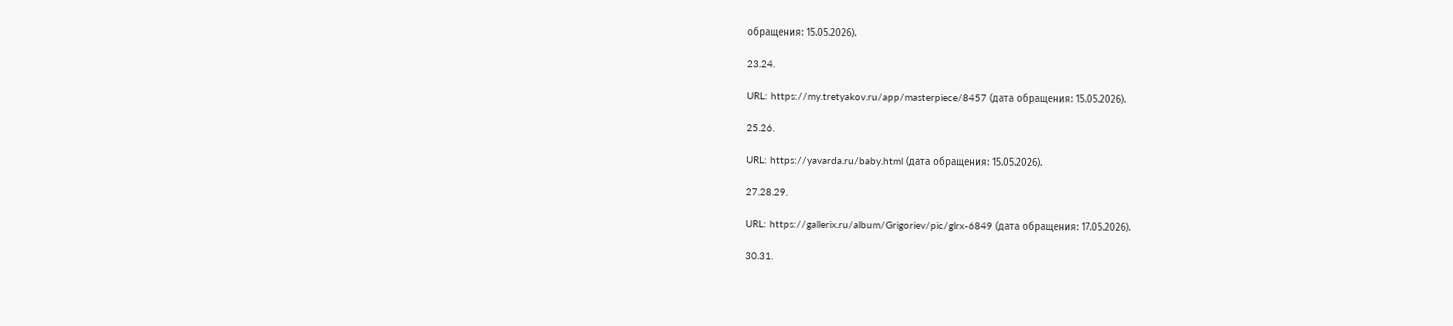обращения: 15.05.2026).

23.24.

URL: https://my.tretyakov.ru/app/masterpiece/8457 (дата обращения: 15.05.2026).

25.26.

URL: https://yavarda.ru/baby.html (дата обращения: 15.05.2026).

27.28.29.

URL: https://gallerix.ru/album/Grigoriev/pic/glrx-6849 (дата обращения: 17.05.2026).

30.31.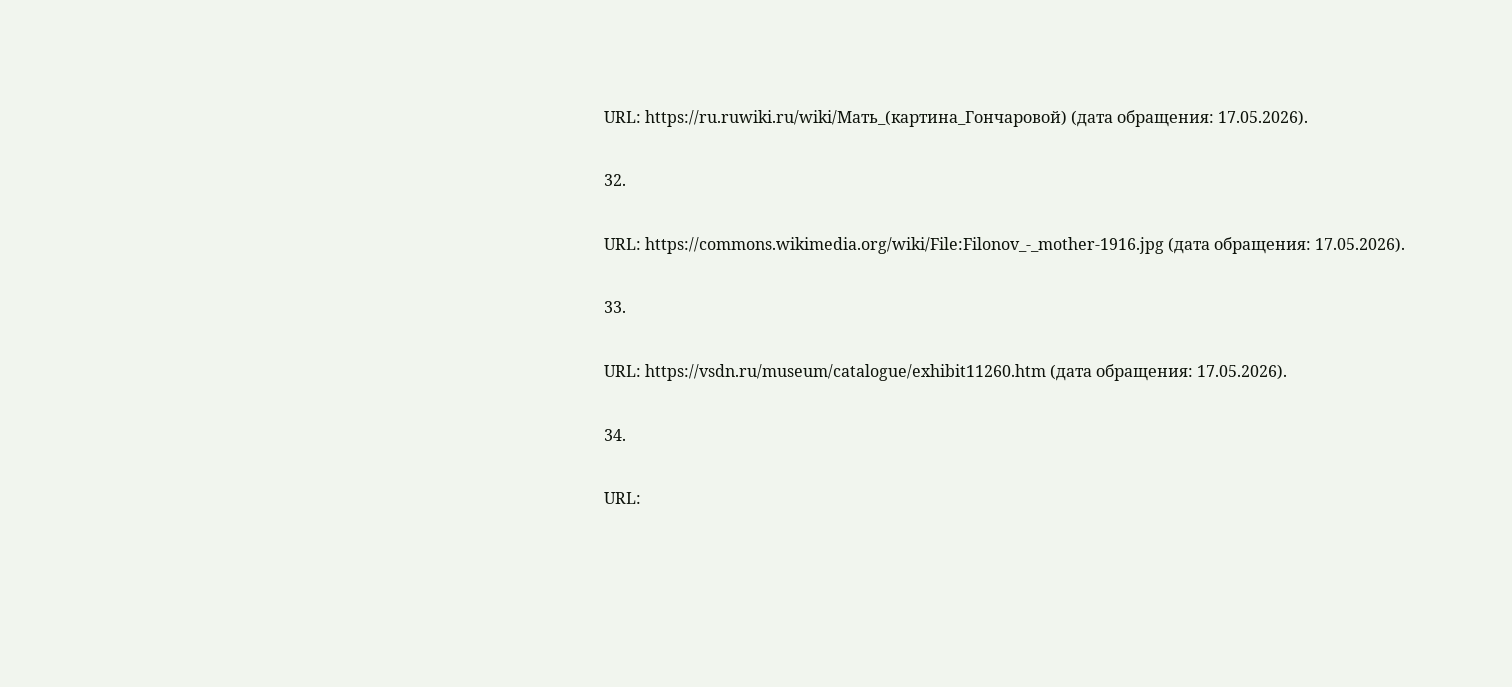URL: https://ru.ruwiki.ru/wiki/Мать_(картина_Гончаровой) (дата обращения: 17.05.2026).

32.

URL: https://commons.wikimedia.org/wiki/File:Filonov_-_mother-1916.jpg (дата обращения: 17.05.2026).

33.

URL: https://vsdn.ru/museum/catalogue/exhibit11260.htm (дата обращения: 17.05.2026).

34.

URL: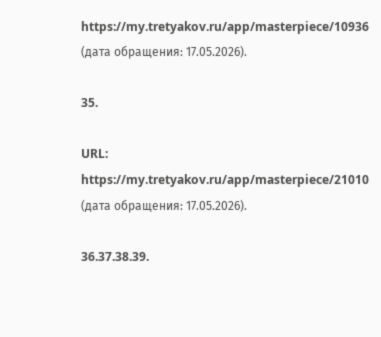https://my.tretyakov.ru/app/masterpiece/10936 (дата обращения: 17.05.2026).

35.

URL: https://my.tretyakov.ru/app/masterpiece/21010 (дата обращения: 17.05.2026).

36.37.38.39.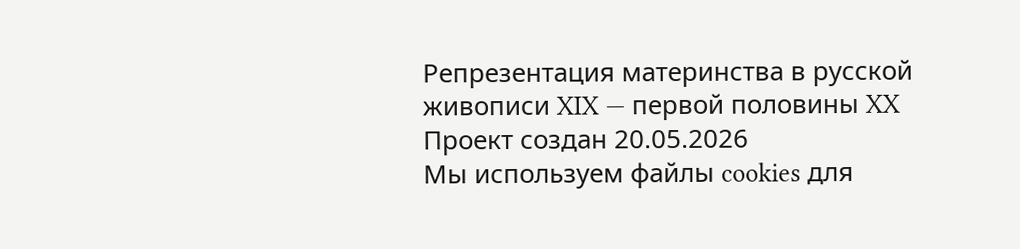Репрезентация материнства в русской живописи XIX — первой половины XX
Проект создан 20.05.2026
Мы используем файлы cookies для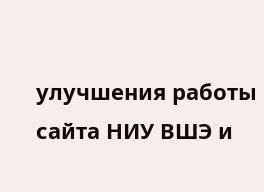улучшения работы сайта НИУ ВШЭ и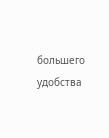большего удобства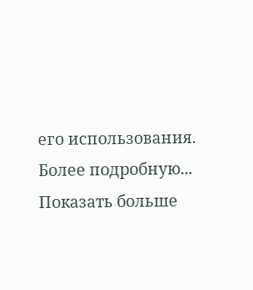его использования. Более подробную...
Показать больше